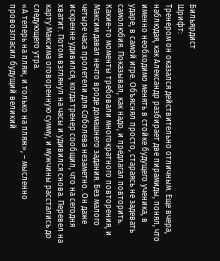Бильярдист
Шрифт:
Тренером он оказался действительно отличным. Еще вчера, наблюдая, как Александр разбирает две пирамиды, понял, что именно необходимо менять в стойке будущего ученика, в ударе, в самой игре. Объяснял просто, стараясь не задевать самолюбия. Показывал, как надо, и предлагал повторить. Какие-то моменты требовали многократного повторения, и Максим давал нечто вроде домашнего задания. Без малого четыре часа пролетели для Соболева незаметно. Он даже искренне удивился, когда тренер сообщил, что на сегодня хватит. Потом взглянул на часы и удивился снова. Перевел на карту Максима оговоренную сумму, и мужчины расстались до следующего утра.
«А теперь на пляж, и только на пляж», – мысленно провозгласил будущий великий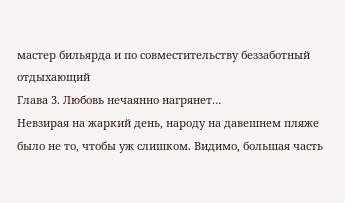мастер бильярда и по совместительству беззаботный отдыхающий
Глава 3. Любовь нечаянно нагрянет…
Невзирая на жаркий день, народу на давешнем пляже было не то, чтобы уж слишком. Видимо, большая часть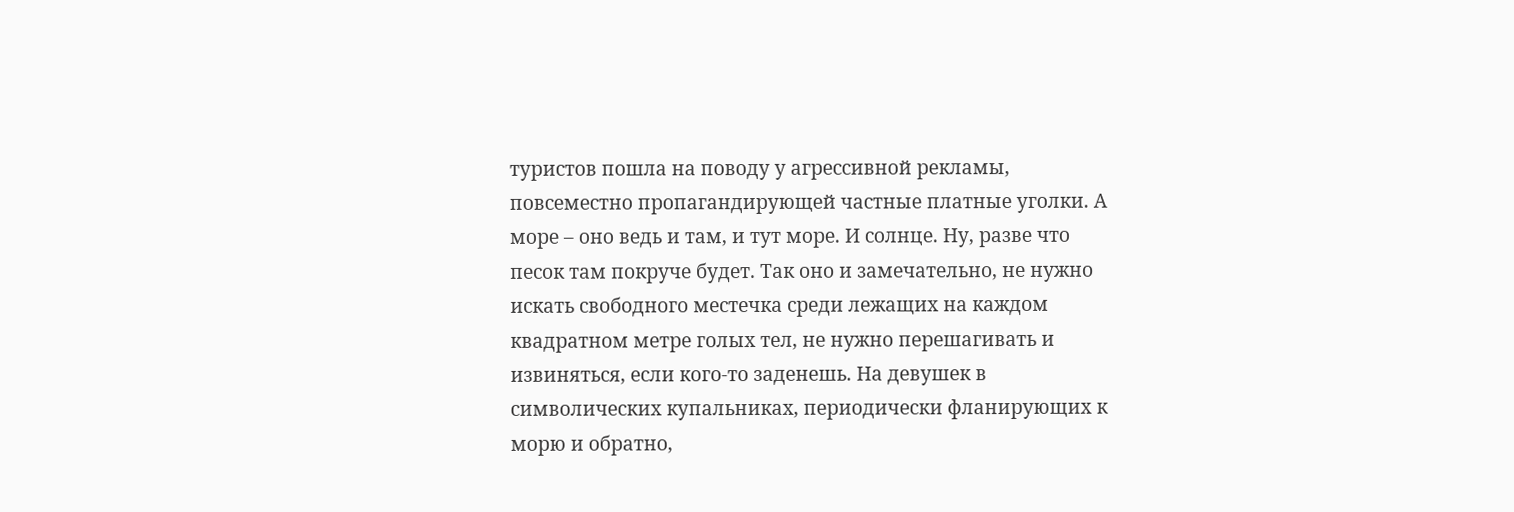туристов пошла на поводу у агрессивной рекламы, повсеместно пропагандирующей частные платные уголки. А море – оно ведь и там, и тут море. И солнце. Ну, разве что песок там покруче будет. Так оно и замечательно, не нужно искать свободного местечка среди лежащих на каждом квадратном метре голых тел, не нужно перешагивать и извиняться, если кого-то заденешь. На девушек в символических купальниках, периодически фланирующих к морю и обратно,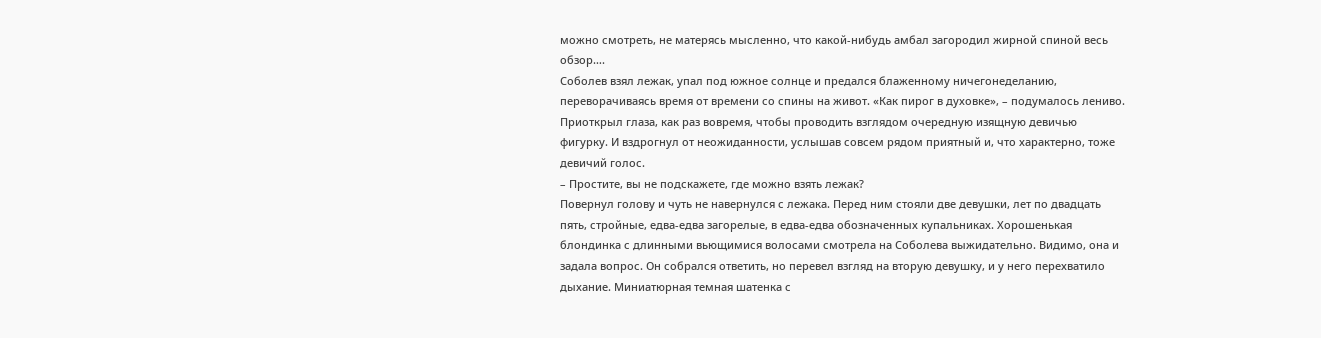можно смотреть, не матерясь мысленно, что какой-нибудь амбал загородил жирной спиной весь обзор….
Соболев взял лежак, упал под южное солнце и предался блаженному ничегонеделанию, переворачиваясь время от времени со спины на живот. «Как пирог в духовке», – подумалось лениво. Приоткрыл глаза, как раз вовремя, чтобы проводить взглядом очередную изящную девичью фигурку. И вздрогнул от неожиданности, услышав совсем рядом приятный и, что характерно, тоже девичий голос.
– Простите, вы не подскажете, где можно взять лежак?
Повернул голову и чуть не навернулся с лежака. Перед ним стояли две девушки, лет по двадцать пять, стройные, едва-едва загорелые, в едва-едва обозначенных купальниках. Хорошенькая блондинка с длинными вьющимися волосами смотрела на Соболева выжидательно. Видимо, она и задала вопрос. Он собрался ответить, но перевел взгляд на вторую девушку, и у него перехватило дыхание. Миниатюрная темная шатенка с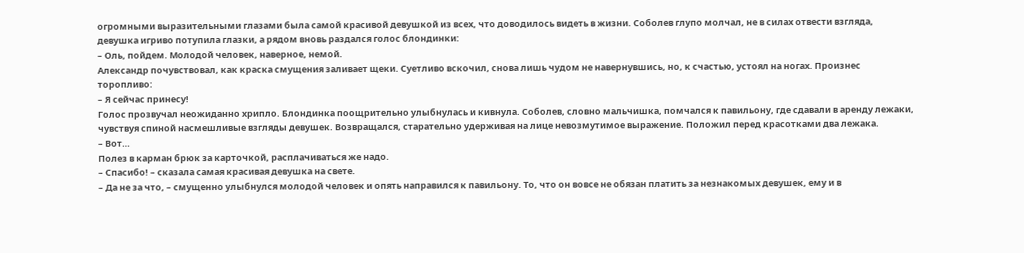огромными выразительными глазами была самой красивой девушкой из всех, что доводилось видеть в жизни. Соболев глупо молчал, не в силах отвести взгляда, девушка игриво потупила глазки, а рядом вновь раздался голос блондинки:
– Оль, пойдем. Молодой человек, наверное, немой.
Александр почувствовал, как краска смущения заливает щеки. Суетливо вскочил, снова лишь чудом не навернувшись, но, к счастью, устоял на ногах. Произнес торопливо:
– Я сейчас принесу!
Голос прозвучал неожиданно хрипло. Блондинка поощрительно улыбнулась и кивнула. Соболев, словно мальчишка, помчался к павильону, где сдавали в аренду лежаки, чувствуя спиной насмешливые взгляды девушек. Возвращался, старательно удерживая на лице невозмутимое выражение. Положил перед красотками два лежака.
– Вот…
Полез в карман брюк за карточкой, расплачиваться же надо.
– Спасибо! – сказала самая красивая девушка на свете.
– Да не за что, – смущенно улыбнулся молодой человек и опять направился к павильону. То, что он вовсе не обязан платить за незнакомых девушек, ему и в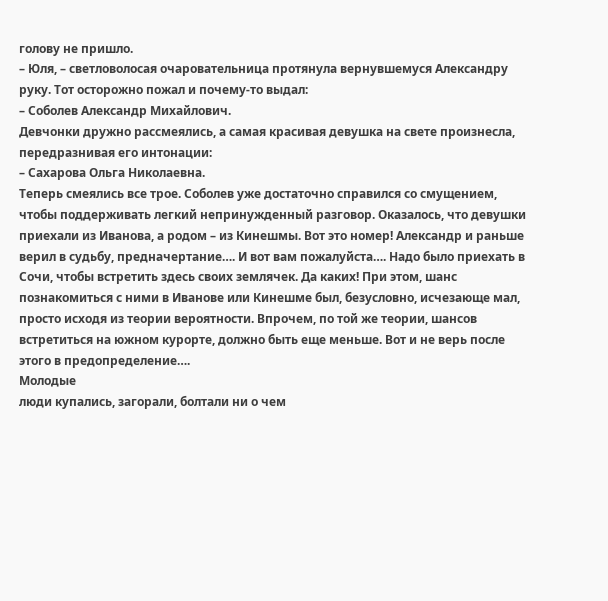голову не пришло.
– Юля, – светловолосая очаровательница протянула вернувшемуся Александру руку. Тот осторожно пожал и почему-то выдал:
– Соболев Александр Михайлович.
Девчонки дружно рассмеялись, а самая красивая девушка на свете произнесла, передразнивая его интонации:
– Сахарова Ольга Николаевна.
Теперь смеялись все трое. Соболев уже достаточно справился со смущением, чтобы поддерживать легкий непринужденный разговор. Оказалось, что девушки приехали из Иванова, а родом – из Кинешмы. Вот это номер! Александр и раньше верил в судьбу, предначертание…. И вот вам пожалуйста…. Надо было приехать в Сочи, чтобы встретить здесь своих землячек. Да каких! При этом, шанс познакомиться с ними в Иванове или Кинешме был, безусловно, исчезающе мал, просто исходя из теории вероятности. Впрочем, по той же теории, шансов встретиться на южном курорте, должно быть еще меньше. Вот и не верь после этого в предопределение….
Молодые
люди купались, загорали, болтали ни о чем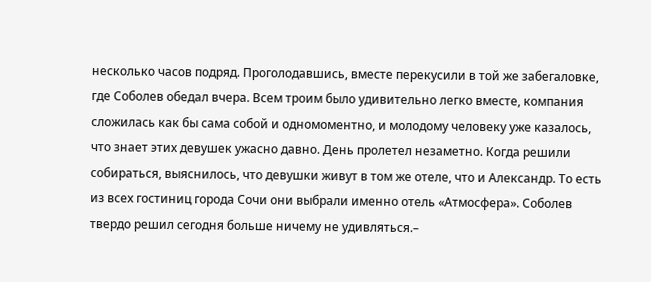несколько часов подряд. Проголодавшись, вместе перекусили в той же забегаловке, где Соболев обедал вчера. Всем троим было удивительно легко вместе, компания сложилась как бы сама собой и одномоментно, и молодому человеку уже казалось, что знает этих девушек ужасно давно. День пролетел незаметно. Когда решили собираться, выяснилось, что девушки живут в том же отеле, что и Александр. То есть из всех гостиниц города Сочи они выбрали именно отель «Атмосфера». Соболев твердо решил сегодня больше ничему не удивляться.–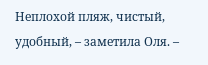Неплохой пляж, чистый, удобный, – заметила Оля. –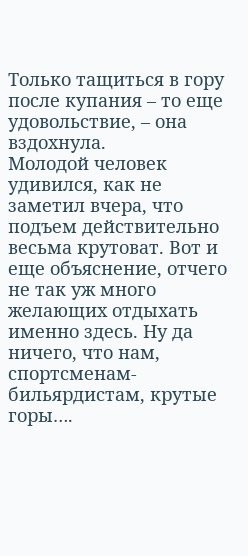Только тащиться в гору после купания – то еще удовольствие, – она вздохнула.
Молодой человек удивился, как не заметил вчера, что подъем действительно весьма крутоват. Вот и еще объяснение, отчего не так уж много желающих отдыхать именно здесь. Ну да ничего, что нам, спортсменам-бильярдистам, крутые горы….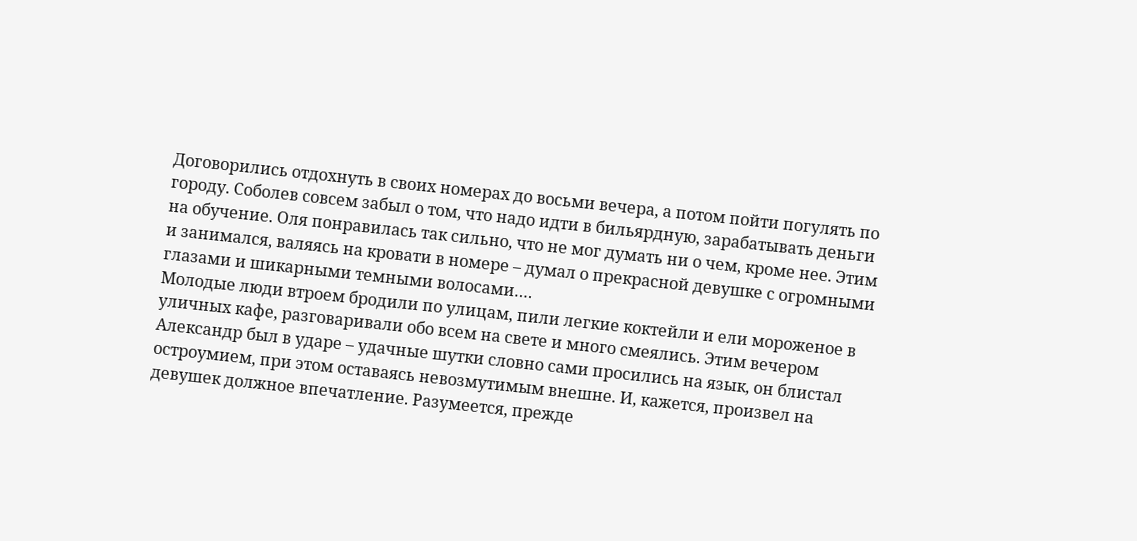Договорились отдохнуть в своих номерах до восьми вечера, а потом пойти погулять по городу. Соболев совсем забыл о том, что надо идти в бильярдную, зарабатывать деньги на обучение. Оля понравилась так сильно, что не мог думать ни о чем, кроме нее. Этим и занимался, валяясь на кровати в номере – думал о прекрасной девушке с огромными глазами и шикарными темными волосами….
Молодые люди втроем бродили по улицам, пили легкие коктейли и ели мороженое в уличных кафе, разговаривали обо всем на свете и много смеялись. Этим вечером Александр был в ударе – удачные шутки словно сами просились на язык, он блистал остроумием, при этом оставаясь невозмутимым внешне. И, кажется, произвел на девушек должное впечатление. Разумеется, прежде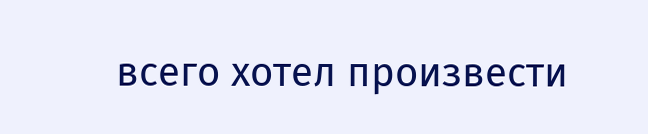всего хотел произвести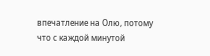впечатление на Олю, потому что с каждой минутой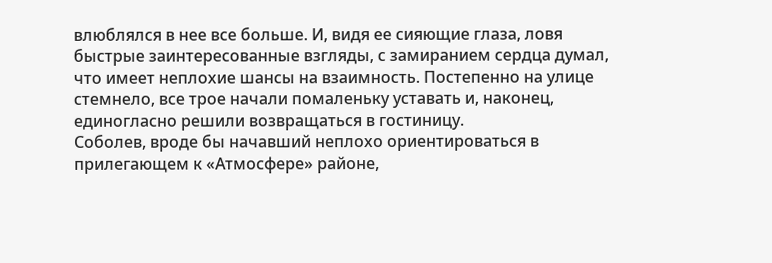влюблялся в нее все больше. И, видя ее сияющие глаза, ловя быстрые заинтересованные взгляды, с замиранием сердца думал, что имеет неплохие шансы на взаимность. Постепенно на улице стемнело, все трое начали помаленьку уставать и, наконец, единогласно решили возвращаться в гостиницу.
Соболев, вроде бы начавший неплохо ориентироваться в прилегающем к «Атмосфере» районе,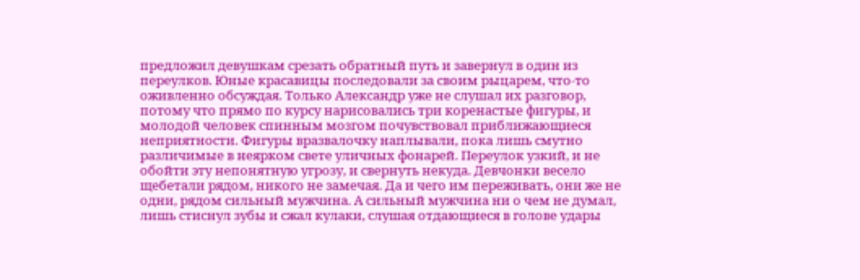предложил девушкам срезать обратный путь и завернул в один из переулков. Юные красавицы последовали за своим рыцарем, что-то оживленно обсуждая. Только Александр уже не слушал их разговор, потому что прямо по курсу нарисовались три коренастые фигуры, и молодой человек спинным мозгом почувствовал приближающиеся неприятности. Фигуры вразвалочку наплывали, пока лишь смутно различимые в неярком свете уличных фонарей. Переулок узкий, и не обойти эту непонятную угрозу, и свернуть некуда. Девчонки весело щебетали рядом, никого не замечая. Да и чего им переживать, они же не одни, рядом сильный мужчина. А сильный мужчина ни о чем не думал, лишь стиснул зубы и сжал кулаки, слушая отдающиеся в голове удары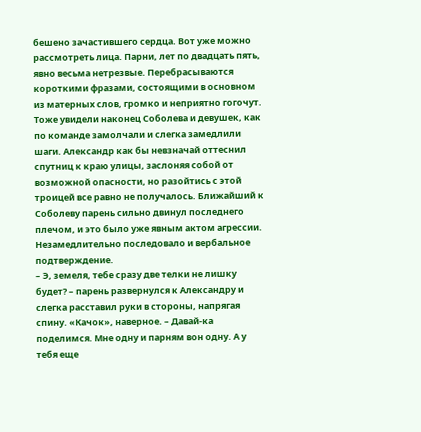бешено зачастившего сердца. Вот уже можно рассмотреть лица. Парни, лет по двадцать пять, явно весьма нетрезвые. Перебрасываются короткими фразами, состоящими в основном из матерных слов, громко и неприятно гогочут. Тоже увидели наконец Соболева и девушек, как по команде замолчали и слегка замедлили шаги. Александр как бы невзначай оттеснил спутниц к краю улицы, заслоняя собой от возможной опасности, но разойтись с этой троицей все равно не получалось. Ближайший к Соболеву парень сильно двинул последнего плечом, и это было уже явным актом агрессии. Незамедлительно последовало и вербальное подтверждение.
– Э, земеля, тебе сразу две телки не лишку будет? – парень развернулся к Александру и слегка расставил руки в стороны, напрягая спину. «Качок», наверное. – Давай-ка поделимся. Мне одну и парням вон одну. А у тебя еще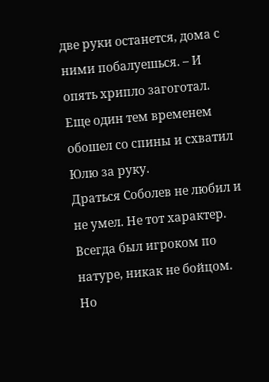две руки останется, дома с ними побалуешься. – И опять хрипло загоготал. Еще один тем временем обошел со спины и схватил Юлю за руку.
Драться Соболев не любил и не умел. Не тот характер. Всегда был игроком по натуре, никак не бойцом. Но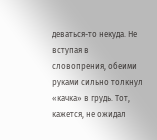деваться-то некуда. Не вступая в словопрения, обеими руками сильно толкнул «качка» в грудь. Тот, кажется, не ожидал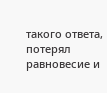такого ответа, потерял равновесие и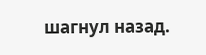шагнул назад.